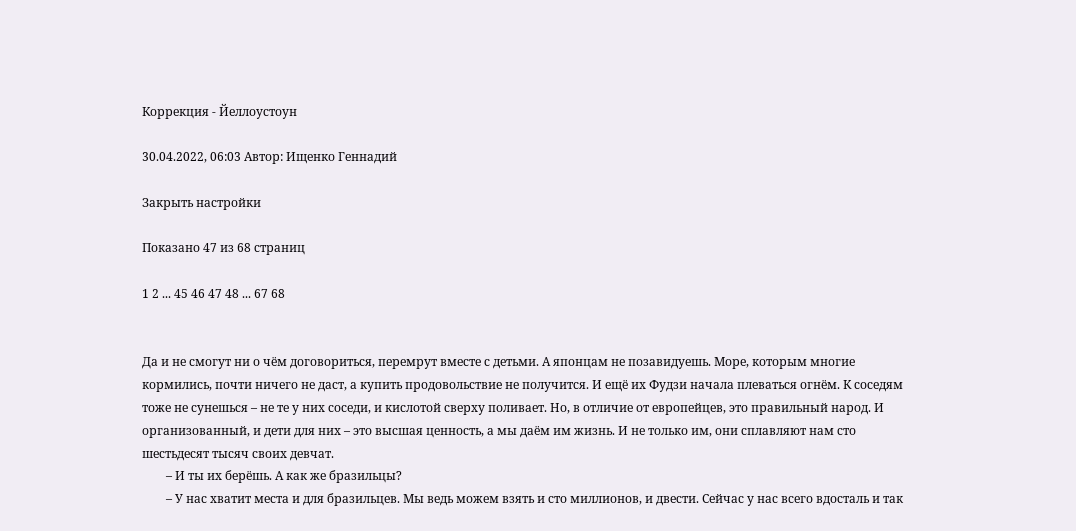Коррекция - Йеллоустоун

30.04.2022, 06:03 Автор: Ищенко Геннадий

Закрыть настройки

Показано 47 из 68 страниц

1 2 ... 45 46 47 48 ... 67 68


Да и не смогут ни о чём договориться, перемрут вместе с детьми. А японцам не позавидуешь. Море, которым многие кормились, почти ничего не даст, а купить продовольствие не получится. И ещё их Фудзи начала плеваться огнём. К соседям тоже не сунешься – не те у них соседи, и кислотой сверху поливает. Но, в отличие от европейцев, это правильный народ. И организованный, и дети для них – это высшая ценность, а мы даём им жизнь. И не только им, они сплавляют нам сто шестьдесят тысяч своих девчат.
        – И ты их берёшь. А как же бразильцы?
        – У нас хватит места и для бразильцев. Мы ведь можем взять и сто миллионов, и двести. Сейчас у нас всего вдосталь и так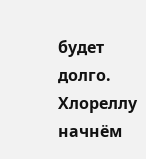будет долго. Хлореллу начнём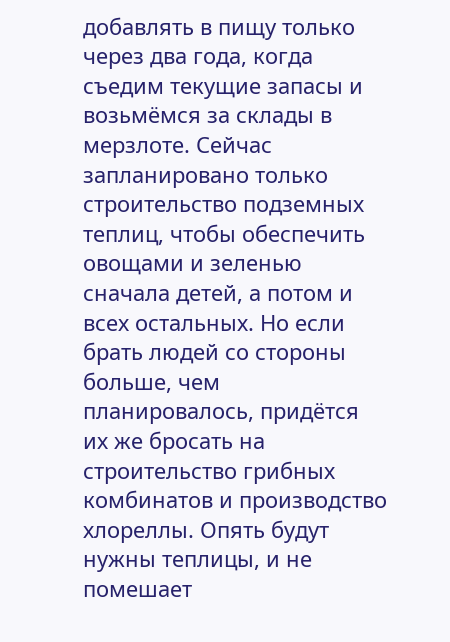добавлять в пищу только через два года, когда съедим текущие запасы и возьмёмся за склады в мерзлоте. Сейчас запланировано только строительство подземных теплиц, чтобы обеспечить овощами и зеленью сначала детей, а потом и всех остальных. Но если брать людей со стороны больше, чем планировалось, придётся их же бросать на строительство грибных комбинатов и производство хлореллы. Опять будут нужны теплицы, и не помешает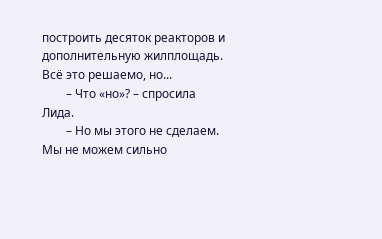построить десяток реакторов и дополнительную жилплощадь. Всё это решаемо, но...
        – Что «но»? – спросила Лида.
        – Но мы этого не сделаем. Мы не можем сильно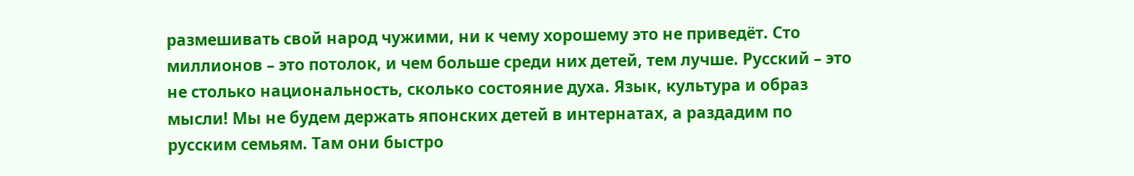размешивать свой народ чужими, ни к чему хорошему это не приведёт. Сто миллионов – это потолок, и чем больше среди них детей, тем лучше. Русский – это не столько национальность, сколько состояние духа. Язык, культура и образ мысли! Мы не будем держать японских детей в интернатах, а раздадим по русским семьям. Там они быстро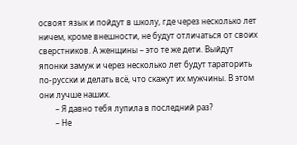освоят язык и пойдут в школу, где через несколько лет ничем, кроме внешности, не будут отличаться от своих сверстников. А женщины – это те же дети. Выйдут японки замуж и через несколько лет будут тараторить по-русски и делать всё, что скажут их мужчины. В этом они лучше наших.
        – Я давно тебя лупила в последний раз?
        – Не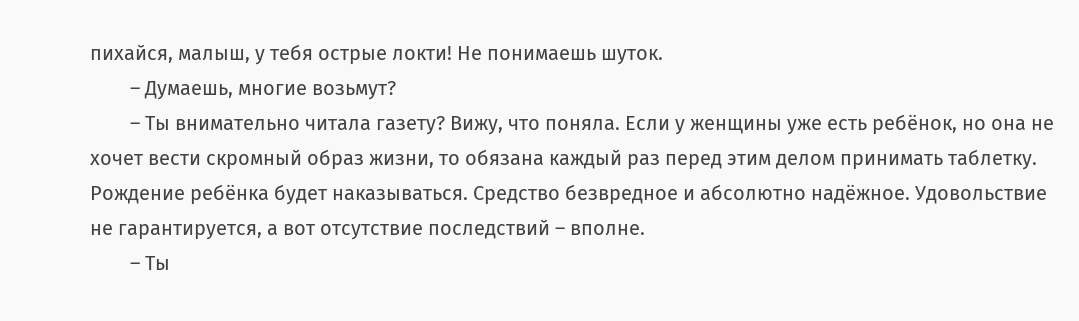пихайся, малыш, у тебя острые локти! Не понимаешь шуток.
        – Думаешь, многие возьмут?
        – Ты внимательно читала газету? Вижу, что поняла. Если у женщины уже есть ребёнок, но она не хочет вести скромный образ жизни, то обязана каждый раз перед этим делом принимать таблетку. Рождение ребёнка будет наказываться. Средство безвредное и абсолютно надёжное. Удовольствие не гарантируется, а вот отсутствие последствий – вполне.
        – Ты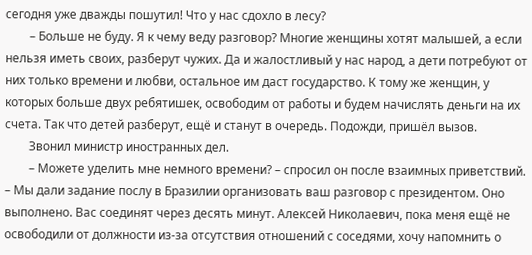сегодня уже дважды пошутил! Что у нас сдохло в лесу?
        – Больше не буду. Я к чему веду разговор? Многие женщины хотят малышей, а если нельзя иметь своих, разберут чужих. Да и жалостливый у нас народ, а дети потребуют от них только времени и любви, остальное им даст государство. К тому же женщин, у которых больше двух ребятишек, освободим от работы и будем начислять деньги на их счета. Так что детей разберут, ещё и станут в очередь. Подожди, пришёл вызов.
        Звонил министр иностранных дел.
        – Можете уделить мне немного времени? – спросил он после взаимных приветствий. – Мы дали задание послу в Бразилии организовать ваш разговор с президентом. Оно выполнено. Вас соединят через десять минут. Алексей Николаевич, пока меня ещё не освободили от должности из-за отсутствия отношений с соседями, хочу напомнить о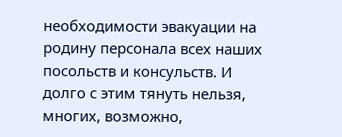необходимости эвакуации на родину персонала всех наших посольств и консульств. И долго с этим тянуть нельзя, многих, возможно,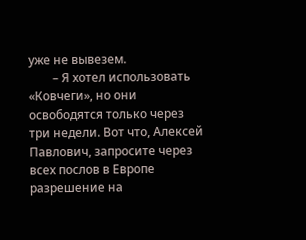уже не вывезем.
        – Я хотел использовать «Ковчеги», но они освободятся только через три недели. Вот что, Алексей Павлович, запросите через всех послов в Европе разрешение на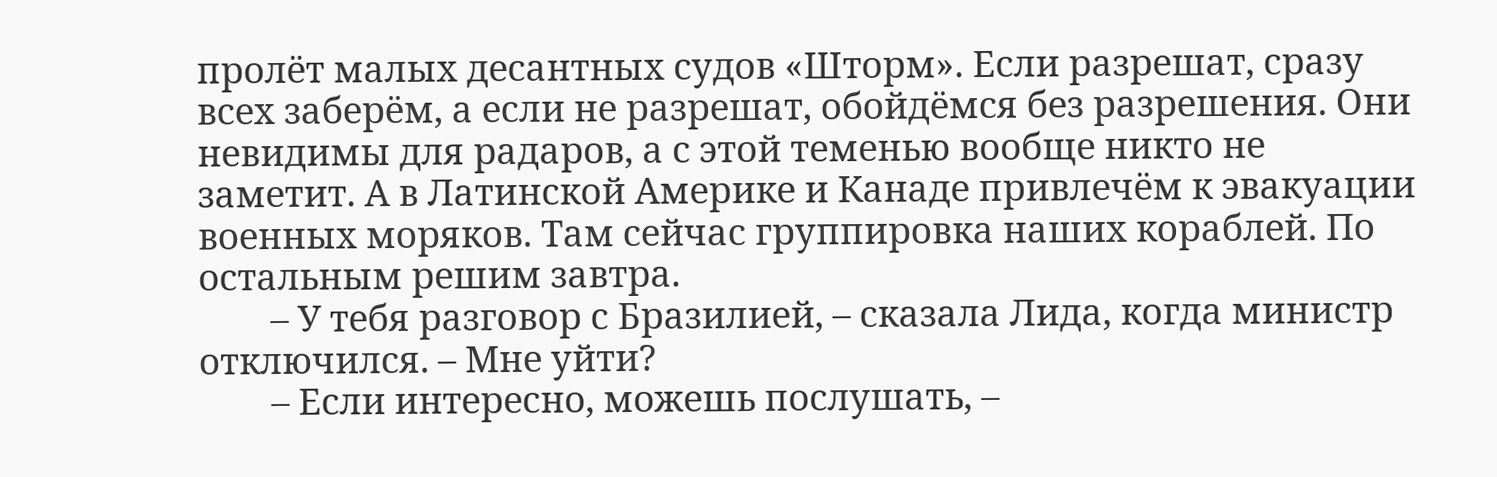пролёт малых десантных судов «Шторм». Если разрешат, сразу всех заберём, а если не разрешат, обойдёмся без разрешения. Они невидимы для радаров, а с этой теменью вообще никто не заметит. А в Латинской Америке и Канаде привлечём к эвакуации военных моряков. Там сейчас группировка наших кораблей. По остальным решим завтра.
        – У тебя разговор с Бразилией, – сказала Лида, когда министр отключился. – Мне уйти?
        – Если интересно, можешь послушать, –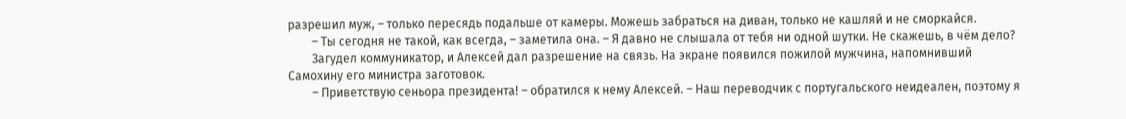разрешил муж, – только пересядь подальше от камеры. Можешь забраться на диван, только не кашляй и не сморкайся.
        – Ты сегодня не такой, как всегда, – заметила она. – Я давно не слышала от тебя ни одной шутки. Не скажешь, в чём дело?
        Загудел коммуникатор, и Алексей дал разрешение на связь. На экране появился пожилой мужчина, напомнивший Самохину его министра заготовок.
        – Приветствую сеньора президента! – обратился к нему Алексей. – Наш переводчик с португальского неидеален, поэтому я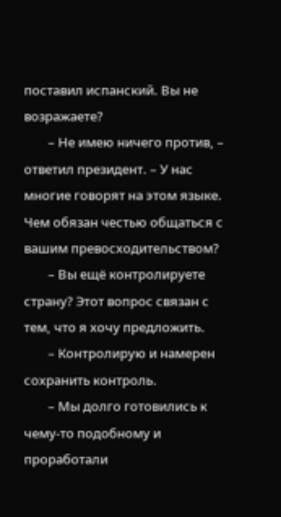поставил испанский. Вы не возражаете?
        – Не имею ничего против, – ответил президент. – У нас многие говорят на этом языке. Чем обязан честью общаться с вашим превосходительством?
        – Вы ещё контролируете страну? Этот вопрос связан с тем, что я хочу предложить.
        – Контролирую и намерен сохранить контроль.
        – Мы долго готовились к чему-то подобному и проработали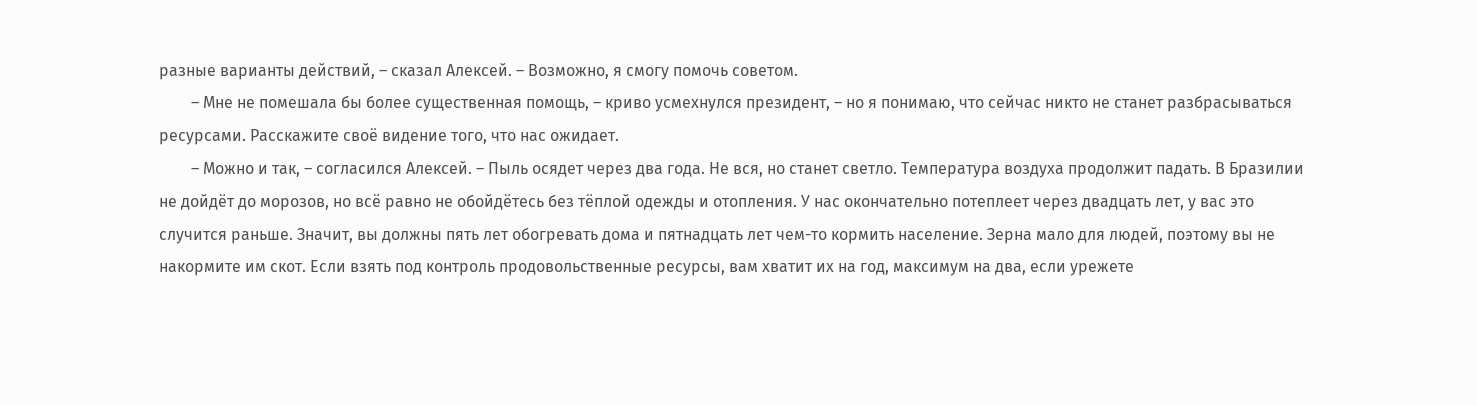разные варианты действий, – сказал Алексей. – Возможно, я смогу помочь советом.
        – Мне не помешала бы более существенная помощь, – криво усмехнулся президент, – но я понимаю, что сейчас никто не станет разбрасываться ресурсами. Расскажите своё видение того, что нас ожидает.
        – Можно и так, – согласился Алексей. – Пыль осядет через два года. Не вся, но станет светло. Температура воздуха продолжит падать. В Бразилии не дойдёт до морозов, но всё равно не обойдётесь без тёплой одежды и отопления. У нас окончательно потеплеет через двадцать лет, у вас это случится раньше. Значит, вы должны пять лет обогревать дома и пятнадцать лет чем-то кормить население. Зерна мало для людей, поэтому вы не накормите им скот. Если взять под контроль продовольственные ресурсы, вам хватит их на год, максимум на два, если урежете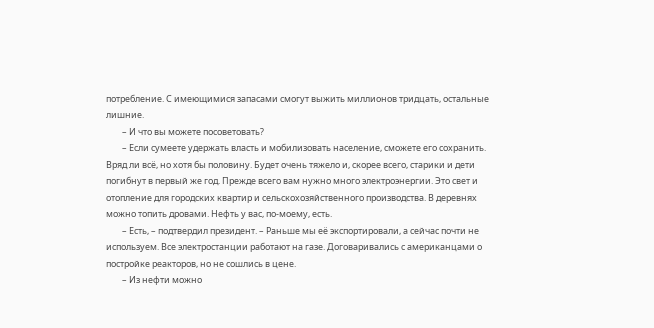потребление. С имеющимися запасами смогут выжить миллионов тридцать, остальные лишние.
        – И что вы можете посоветовать?
        – Если сумеете удержать власть и мобилизовать население, сможете его сохранить. Вряд ли всё, но хотя бы половину. Будет очень тяжело и, скорее всего, старики и дети погибнут в первый же год. Прежде всего вам нужно много электроэнергии. Это свет и отопление для городских квартир и сельскохозяйственного производства. В деревнях можно топить дровами. Нефть у вас, по-моему, есть.
        – Есть, – подтвердил президент. – Раньше мы её экспортировали, а сейчас почти не используем. Все электростанции работают на газе. Договаривались с американцами о постройке реакторов, но не сошлись в цене.
        – Из нефти можно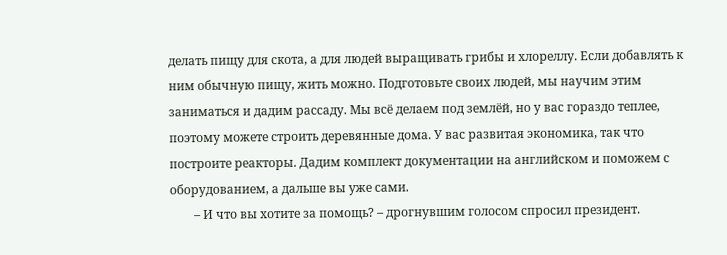делать пищу для скота, а для людей выращивать грибы и хлореллу. Если добавлять к ним обычную пищу, жить можно. Подготовьте своих людей, мы научим этим заниматься и дадим рассаду. Мы всё делаем под землёй, но у вас гораздо теплее, поэтому можете строить деревянные дома. У вас развитая экономика, так что построите реакторы. Дадим комплект документации на английском и поможем с оборудованием, а дальше вы уже сами.
        – И что вы хотите за помощь? – дрогнувшим голосом спросил президент.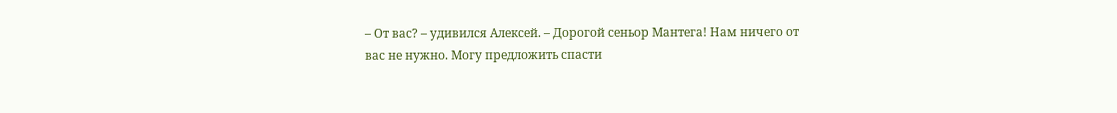– От вас? – удивился Алексей. – Дорогой сеньор Мантега! Нам ничего от вас не нужно. Могу предложить спасти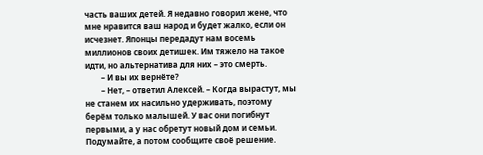часть ваших детей. Я недавно говорил жене, что мне нравится ваш народ и будет жалко, если он исчезнет. Японцы передадут нам восемь миллионов своих детишек. Им тяжело на такое идти, но альтернатива для них – это смерть.
        – И вы их вернёте?
        – Нет, – ответил Алексей. – Когда вырастут, мы не станем их насильно удерживать, поэтому берём только малышей. У вас они погибнут первыми, а у нас обретут новый дом и семьи. Подумайте, а потом сообщите своё решение.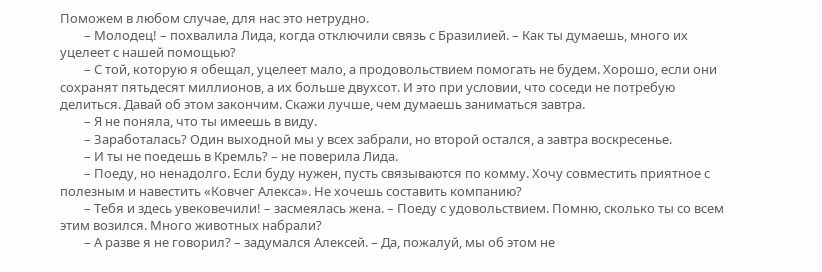Поможем в любом случае, для нас это нетрудно.
        – Молодец! – похвалила Лида, когда отключили связь с Бразилией. – Как ты думаешь, много их уцелеет с нашей помощью?
        – С той, которую я обещал, уцелеет мало, а продовольствием помогать не будем. Хорошо, если они сохранят пятьдесят миллионов, а их больше двухсот. И это при условии, что соседи не потребую делиться. Давай об этом закончим. Скажи лучше, чем думаешь заниматься завтра.
        – Я не поняла, что ты имеешь в виду.
        – Заработалась? Один выходной мы у всех забрали, но второй остался, а завтра воскресенье.
        – И ты не поедешь в Кремль? – не поверила Лида.
        – Поеду, но ненадолго. Если буду нужен, пусть связываются по комму. Хочу совместить приятное с полезным и навестить «Ковчег Алекса». Не хочешь составить компанию?
        – Тебя и здесь увековечили! – засмеялась жена. – Поеду с удовольствием. Помню, сколько ты со всем этим возился. Много животных набрали?
        – А разве я не говорил? – задумался Алексей. – Да, пожалуй, мы об этом не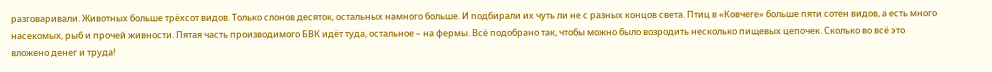разговаривали. Животных больше трёхсот видов. Только слонов десяток, остальных намного больше. И подбирали их чуть ли не с разных концов света. Птиц в «Ковчеге» больше пяти сотен видов, а есть много насекомых, рыб и прочей живности. Пятая часть производимого БВК идёт туда, остальное – на фермы. Всё подобрано так, чтобы можно было возродить несколько пищевых цепочек. Сколько во всё это вложено денег и труда!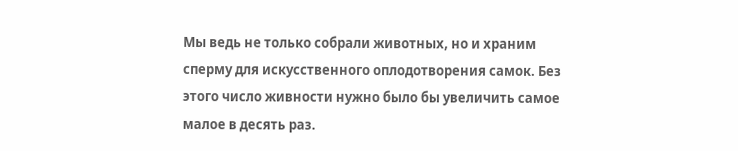Мы ведь не только собрали животных, но и храним сперму для искусственного оплодотворения самок. Без этого число живности нужно было бы увеличить самое малое в десять раз.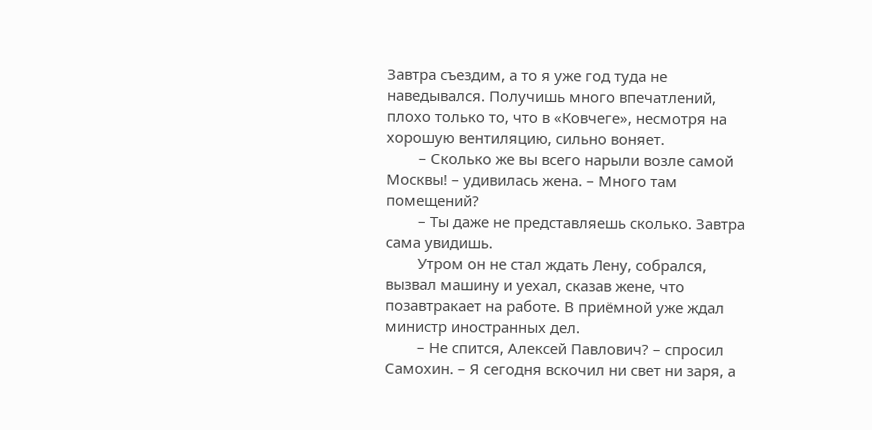Завтра съездим, а то я уже год туда не наведывался. Получишь много впечатлений, плохо только то, что в «Ковчеге», несмотря на хорошую вентиляцию, сильно воняет.
        – Сколько же вы всего нарыли возле самой Москвы! – удивилась жена. – Много там помещений?
        – Ты даже не представляешь сколько. Завтра сама увидишь.
        Утром он не стал ждать Лену, собрался, вызвал машину и уехал, сказав жене, что позавтракает на работе. В приёмной уже ждал министр иностранных дел.
        – Не спится, Алексей Павлович? – спросил Самохин. – Я сегодня вскочил ни свет ни заря, а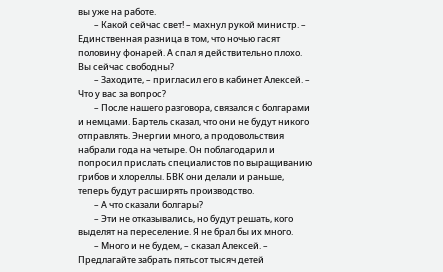вы уже на работе.
        – Какой сейчас свет! – махнул рукой министр. – Единственная разница в том, что ночью гасят половину фонарей. А спал я действительно плохо. Вы сейчас свободны?
        – Заходите, – пригласил его в кабинет Алексей. – Что у вас за вопрос?
        – После нашего разговора, связался с болгарами и немцами. Бартель сказал, что они не будут никого отправлять. Энергии много, а продовольствия набрали года на четыре. Он поблагодарил и попросил прислать специалистов по выращиванию грибов и хлореллы. БВК они делали и раньше, теперь будут расширять производство.
        – А что сказали болгары?
        – Эти не отказывались, но будут решать, кого выделят на переселение. Я не брал бы их много.
        – Много и не будем, – сказал Алексей. – Предлагайте забрать пятьсот тысяч детей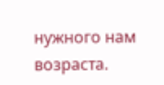нужного нам возраста.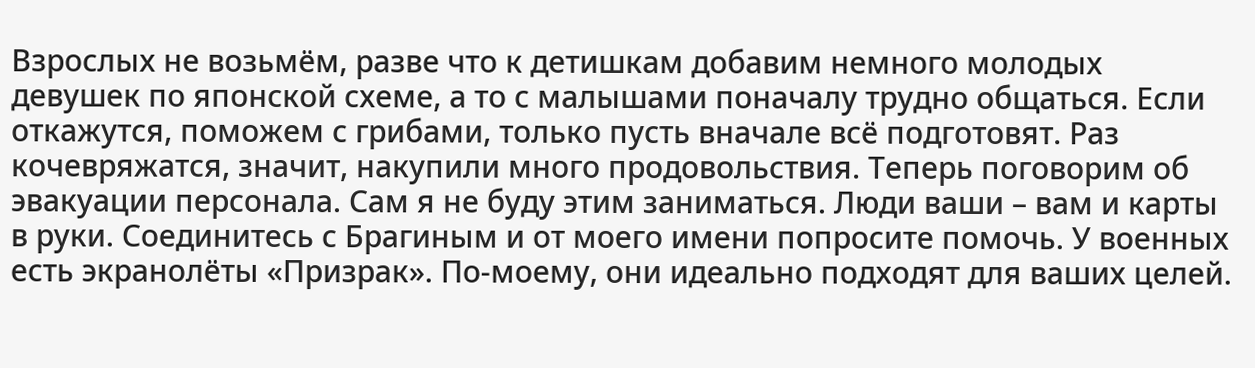Взрослых не возьмём, разве что к детишкам добавим немного молодых девушек по японской схеме, а то с малышами поначалу трудно общаться. Если откажутся, поможем с грибами, только пусть вначале всё подготовят. Раз кочевряжатся, значит, накупили много продовольствия. Теперь поговорим об эвакуации персонала. Сам я не буду этим заниматься. Люди ваши – вам и карты в руки. Соединитесь с Брагиным и от моего имени попросите помочь. У военных есть экранолёты «Призрак». По-моему, они идеально подходят для ваших целей.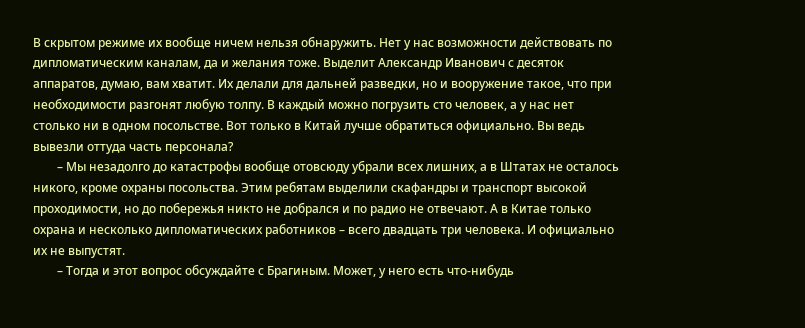В скрытом режиме их вообще ничем нельзя обнаружить. Нет у нас возможности действовать по дипломатическим каналам, да и желания тоже. Выделит Александр Иванович с десяток аппаратов, думаю, вам хватит. Их делали для дальней разведки, но и вооружение такое, что при необходимости разгонят любую толпу. В каждый можно погрузить сто человек, а у нас нет столько ни в одном посольстве. Вот только в Китай лучше обратиться официально. Вы ведь вывезли оттуда часть персонала?
        – Мы незадолго до катастрофы вообще отовсюду убрали всех лишних, а в Штатах не осталось никого, кроме охраны посольства. Этим ребятам выделили скафандры и транспорт высокой проходимости, но до побережья никто не добрался и по радио не отвечают. А в Китае только охрана и несколько дипломатических работников – всего двадцать три человека. И официально их не выпустят.
        – Тогда и этот вопрос обсуждайте с Брагиным. Может, у него есть что-нибудь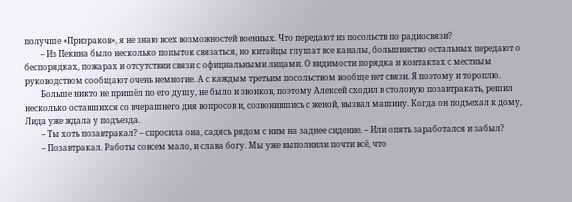получше «Призраков», я не знаю всех возможностей военных. Что передают из посольств по радиосвязи?
        – Из Пекина было несколько попыток связаться, но китайцы глушат все каналы, большинство остальных передают о беспорядках, пожарах и отсутствии связи с официальными лицами. О видимости порядка и контактах с местным руководством сообщают очень немногие. А с каждым третьим посольством вообще нет связи. Я поэтому и тороплю.
        Больше никто не пришёл по его душу, не было и звонков, поэтому Алексей сходил в столовую позавтракать, решил несколько оставшихся со вчерашнего дня вопросов и, созвонившись с женой, вызвал машину. Когда он подъехал к дому, Лида уже ждала у подъезда.
        – Ты хоть позавтракал? – спросила она, садясь рядом с ним на заднее сидение. – Или опять заработался и забыл?
        – Позавтракал. Работы совсем мало, и слава богу. Мы уже выполнили почти всё, что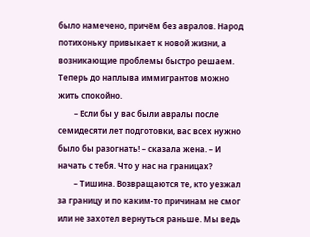было намечено, причём без авралов. Народ потихоньку привыкает к новой жизни, а возникающие проблемы быстро решаем. Теперь до наплыва иммигрантов можно жить спокойно.
        – Если бы у вас были авралы после семидесяти лет подготовки, вас всех нужно было бы разогнать! – сказала жена. – И начать с тебя. Что у нас на границах?
        – Тишина. Возвращаются те, кто уезжал за границу и по каким-то причинам не смог или не захотел вернуться раньше. Мы ведь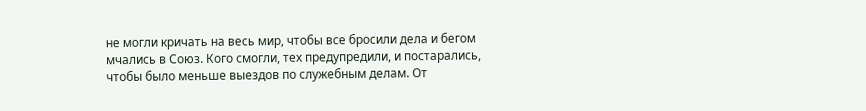не могли кричать на весь мир, чтобы все бросили дела и бегом мчались в Союз. Кого смогли, тех предупредили, и постарались, чтобы было меньше выездов по служебным делам. От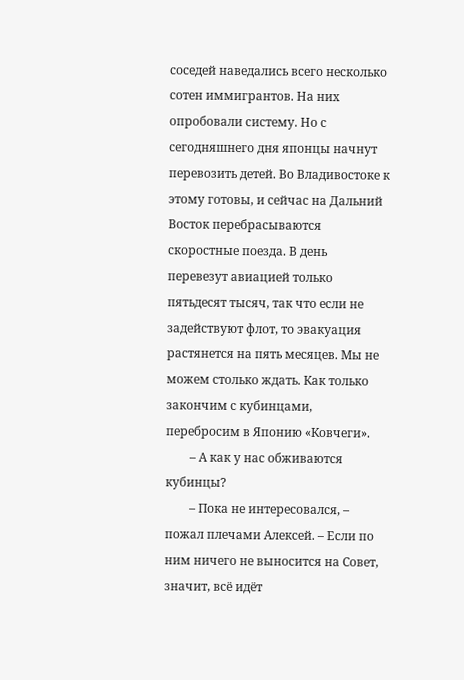соседей наведались всего несколько сотен иммигрантов. На них опробовали систему. Но с сегодняшнего дня японцы начнут перевозить детей. Во Владивостоке к этому готовы, и сейчас на Дальний Восток перебрасываются скоростные поезда. В день перевезут авиацией только пятьдесят тысяч, так что если не задействуют флот, то эвакуация растянется на пять месяцев. Мы не можем столько ждать. Как только закончим с кубинцами, перебросим в Японию «Ковчеги».
        – А как у нас обживаются кубинцы?
        – Пока не интересовался, – пожал плечами Алексей. – Если по ним ничего не выносится на Совет, значит, всё идёт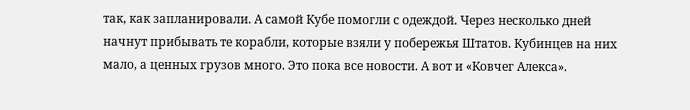так, как запланировали. А самой Кубе помогли с одеждой. Через несколько дней начнут прибывать те корабли, которые взяли у побережья Штатов. Кубинцев на них мало, а ценных грузов много. Это пока все новости. А вот и «Ковчег Алекса».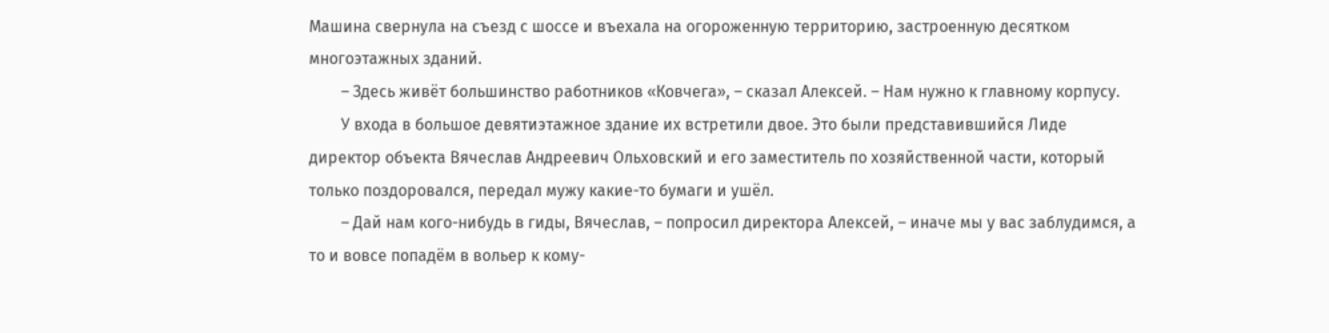Машина свернула на съезд с шоссе и въехала на огороженную территорию, застроенную десятком многоэтажных зданий.
        – Здесь живёт большинство работников «Ковчега», – сказал Алексей. – Нам нужно к главному корпусу.
        У входа в большое девятиэтажное здание их встретили двое. Это были представившийся Лиде директор объекта Вячеслав Андреевич Ольховский и его заместитель по хозяйственной части, который только поздоровался, передал мужу какие-то бумаги и ушёл.
        – Дай нам кого-нибудь в гиды, Вячеслав, – попросил директора Алексей, – иначе мы у вас заблудимся, а то и вовсе попадём в вольер к кому-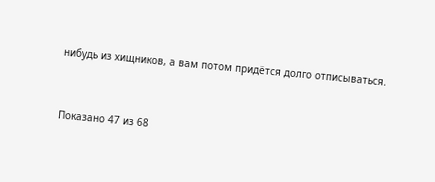нибудь из хищников, а вам потом придётся долго отписываться.


Показано 47 из 68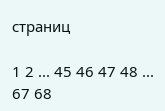страниц

1 2 ... 45 46 47 48 ... 67 68